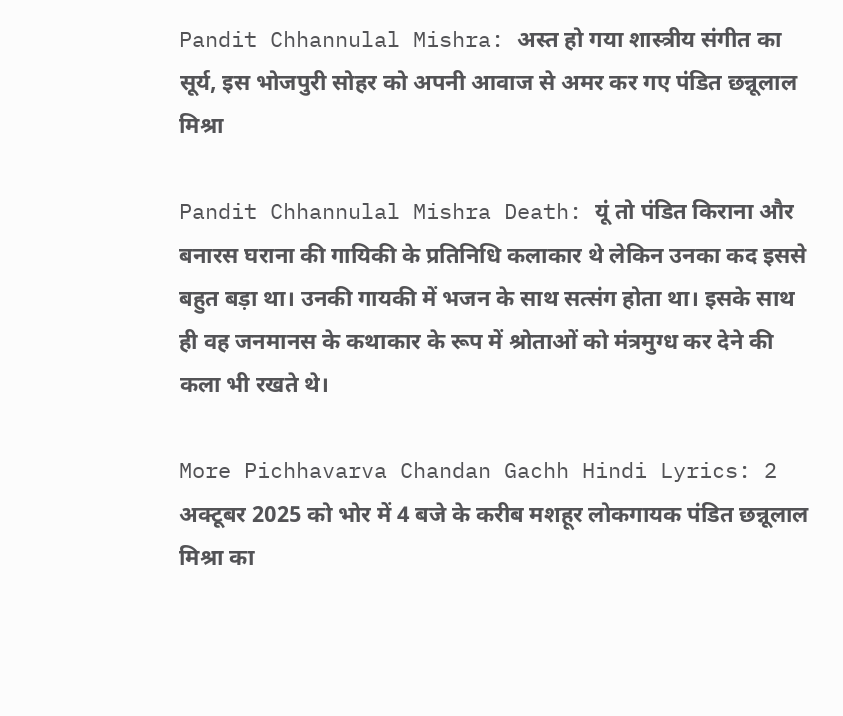Pandit Chhannulal Mishra: अस्त हो गया शास्त्रीय संगीत का सूर्य, इस भोजपुरी सोहर को अपनी आवाज से अमर कर गए पंडित छन्नूलाल मिश्रा

Pandit Chhannulal Mishra Death: यूं तो पंडित किराना और बनारस घराना की गायिकी के प्रतिनिधि कलाकार थे लेकिन उनका कद इससे बहुत बड़ा था। उनकी गायकी में भजन के साथ सत्संग होता था। इसके साथ ही वह जनमानस के कथाकार के रूप में श्रोताओं को मंत्रमुग्ध कर देने की कला भी रखते थे।

More Pichhavarva Chandan Gachh Hindi Lyrics: 2 अक्टूबर 2025 को भोर में 4 बजे के करीब मशहूर लोकगायक पंडित छन्नूलाल मिश्रा का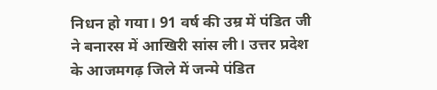निधन हो गया। 91 वर्ष की उम्र में पंडित जी ने बनारस में आखिरी सांस ली। उत्तर प्रदेश के आजमगढ़ जिले में जन्मे पंडित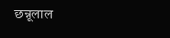छन्नूलाल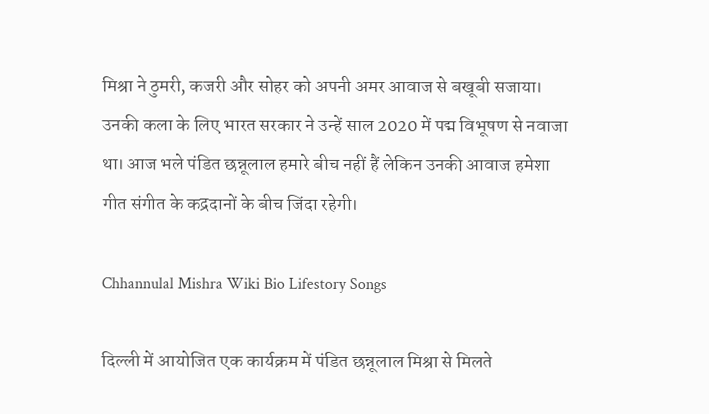मिश्रा ने ठुमरी, कजरी और सोहर को अपनी अमर आवाज से बखूबी सजाया। उनकी कला के लिए भारत सरकार ने उन्हें साल 2020 में पद्म विभूषण से नवाजा था। आज भले पंडित छन्नूलाल हमारे बीच नहीं हैं लेकिन उनकी आवाज हमेशा गीत संगीत के कद्रदानों के बीच जिंदा रहेगी।

Chhannulal Mishra Wiki Bio Lifestory Songs

दिल्ली में आयोजित एक कार्यक्रम में पंडित छन्नूलाल मिश्रा से मिलते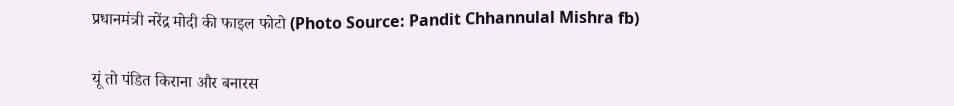प्रधानमंत्री नरेंद्र मोदी की फाइल फोटो (Photo Source: Pandit Chhannulal Mishra fb)

यूं तो पंडित किराना और बनारस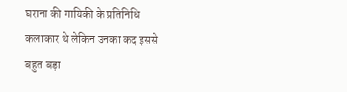घराना की गायिकी के प्रतिनिधि कलाकार थे लेकिन उनका कद इससे बहुत बड़ा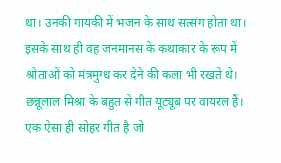था। उनकी गायकी में भजन के साथ सत्संग होता था। इसके साथ ही वह जनमानस के कथाकार के रूप में श्रोताओं को मंत्रमुग्ध कर देने की कला भी रखते थे। छन्नूलाल मिश्रा के बहुत से गीत यूट्यूब पर वायरल हैं। एक ऐसा ही सोहर गीत है जो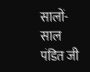सालों-साल पंडित जी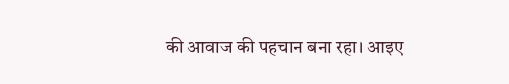की आवाज की पहचान बना रहा। आइए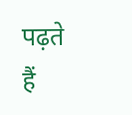पढ़ते हैं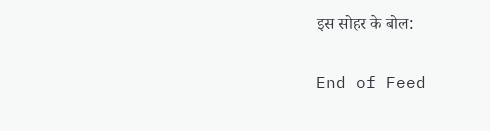इस सोहर के बोल:

End of Feed